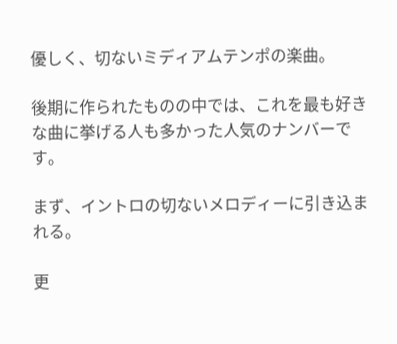優しく、切ないミディアムテンポの楽曲。

後期に作られたものの中では、これを最も好きな曲に挙げる人も多かった人気のナンバーです。

まず、イントロの切ないメロディーに引き込まれる。

更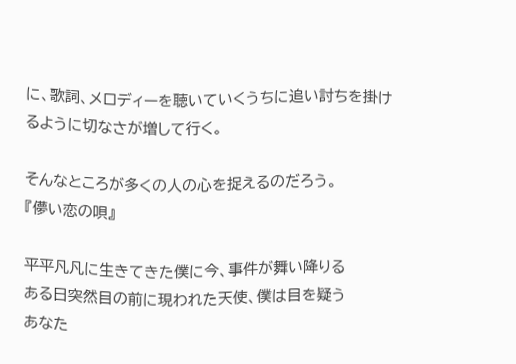に、歌詞、メロディーを聴いていくうちに追い討ちを掛けるように切なさが増して行く。

そんなところが多くの人の心を捉えるのだろう。
『儚い恋の唄』

平平凡凡に生きてきた僕に今、事件が舞い降りる
ある日突然目の前に現われた天使、僕は目を疑う
あなた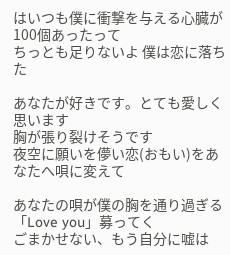はいつも僕に衝撃を与える心臓が100個あったって
ちっとも足りないよ 僕は恋に落ちた

あなたが好きです。とても愛しく思います
胸が張り裂けそうです
夜空に願いを儚い恋(おもい)をあなたへ唄に変えて

あなたの唄が僕の胸を通り過ぎる「Love you」募ってく
ごまかせない、もう自分に嘘は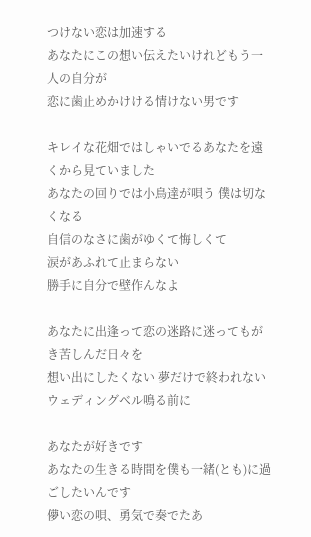つけない恋は加速する
あなたにこの想い伝えたいけれどもう一人の自分が
恋に歯止めかけける情けない男です

キレイな花畑ではしゃいでるあなたを遠くから見ていました
あなたの回りでは小鳥達が唄う 僕は切なくなる
自信のなさに歯がゆくて悔しくて
涙があふれて止まらない
勝手に自分で壁作んなよ

あなたに出逢って恋の迷路に迷ってもがき苦しんだ日々を
想い出にしたくない 夢だけで終われない
ウェディングベル鳴る前に

あなたが好きです
あなたの生きる時間を僕も一緒(とも)に過ごしたいんです
儚い恋の唄、勇気で奏でたあ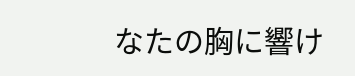なたの胸に響け